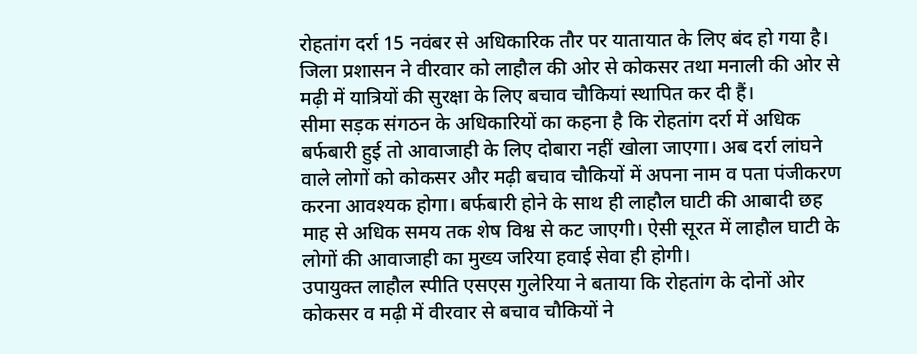रोहतांग दर्रा 15 नवंबर से अधिकारिक तौर पर यातायात के लिए बंद हो गया है। जिला प्रशासन ने वीरवार को लाहौल की ओर से कोकसर तथा मनाली की ओर से मढ़ी में यात्रियों की सुरक्षा के लिए बचाव चौकियां स्थापित कर दी हैं।
सीमा सड़क संगठन के अधिकारियों का कहना है कि रोहतांग दर्रा में अधिक बर्फबारी हुई तो आवाजाही के लिए दोबारा नहीं खोला जाएगा। अब दर्रा लांघने वाले लोगों को कोकसर और मढ़ी बचाव चौकियों में अपना नाम व पता पंजीकरण करना आवश्यक होगा। बर्फबारी होने के साथ ही लाहौल घाटी की आबादी छह माह से अधिक समय तक शेष विश्व से कट जाएगी। ऐसी सूरत में लाहौल घाटी के लोगों की आवाजाही का मुख्य जरिया हवाई सेवा ही होगी।
उपायुक्त लाहौल स्पीति एसएस गुलेरिया ने बताया कि रोहतांग के दोनों ओर कोकसर व मढ़ी में वीरवार से बचाव चौकियों ने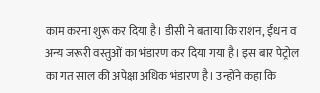काम करना शुरू कर दिया है। डीसी ने बताया कि राशन, ईंधन व अन्य जरूरी वस्तुओं का भंडारण कर दिया गया है। इस बार पेट्रोल का गत साल की अपेक्षा अधिक भंडारण है। उन्होंने कहा कि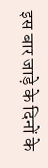इस बार जाड़े के दिनों के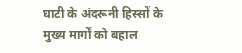घाटी के अंदरूनी हिस्सों के मुख्य मार्गों को बहाल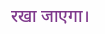रखा जाएगा।